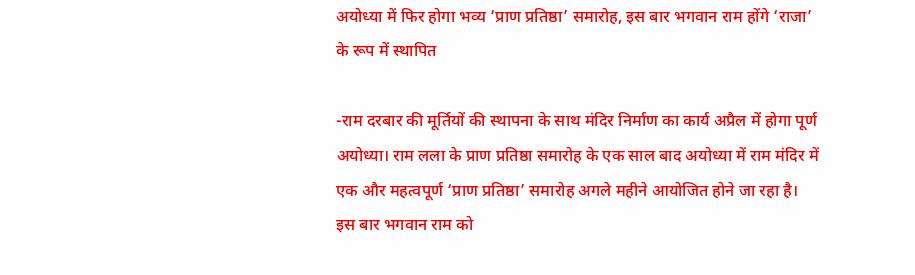अयोध्या में फिर होगा भव्य ‘प्राण प्रतिष्ठा’ समारोह, इस बार भगवान राम होंगे ‘राजा’ के रूप में स्थापित

-राम दरबार की मूर्तियों की स्थापना के साथ मंदिर निर्माण का कार्य अप्रैल में होगा पूर्ण
अयोध्या। राम लला के प्राण प्रतिष्ठा समारोह के एक साल बाद अयोध्या में राम मंदिर में एक और महत्वपूर्ण ‘प्राण प्रतिष्ठा’ समारोह अगले महीने आयोजित होने जा रहा है। इस बार भगवान राम को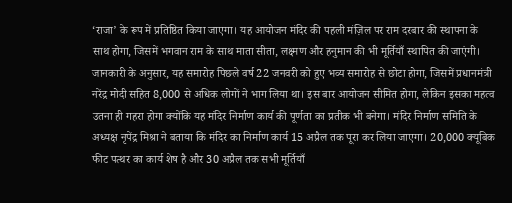‘राजा’ के रूप में प्रतिष्ठित किया जाएगा। यह आयोजन मंदिर की पहली मंज़िल पर राम दरबार की स्थापना के साथ होगा, जिसमें भगवान राम के साथ माता सीता, लक्ष्मण और हनुमान की भी मूर्तियाँ स्थापित की जाएंगी। जानकारी के अनुसार, यह समारोह पिछले वर्ष 22 जनवरी को हुए भव्य समारोह से छोटा होगा, जिसमें प्रधानमंत्री नरेंद्र मोदी सहित 8,000 से अधिक लोगों ने भाग लिया था। इस बार आयोजन सीमित होगा, लेकिन इसका महत्व उतना ही गहरा होगा क्योंकि यह मंदिर निर्माण कार्य की पूर्णता का प्रतीक भी बनेगा। मंदिर निर्माण समिति के अध्यक्ष नृपेंद्र मिश्रा ने बताया कि मंदिर का निर्माण कार्य 15 अप्रैल तक पूरा कर लिया जाएगा। 20,000 क्यूबिक फीट पत्थर का कार्य शेष है और 30 अप्रैल तक सभी मूर्तियाँ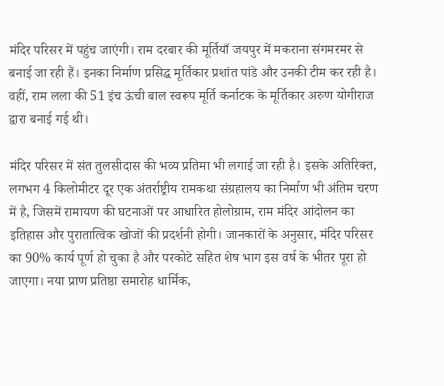मंदिर परिसर में पहुंच जाएंगी। राम दरबार की मूर्तियाँ जयपुर में मकराना संगमरमर से बनाई जा रही हैं। इनका निर्माण प्रसिद्ध मूर्तिकार प्रशांत पांडे और उनकी टीम कर रही है। वहीं, राम लला की 51 इंच ऊंची बाल स्वरूप मूर्ति कर्नाटक के मूर्तिकार अरुण योगीराज द्वारा बनाई गई थी।

मंदिर परिसर में संत तुलसीदास की भव्य प्रतिमा भी लगाई जा रही है। इसके अतिरिक्त, लगभग 4 किलोमीटर दूर एक अंतर्राष्ट्रीय रामकथा संग्रहालय का निर्माण भी अंतिम चरण में है, जिसमें रामायण की घटनाओं पर आधारित होलोग्राम, राम मंदिर आंदोलन का इतिहास और पुरातात्विक खोजों की प्रदर्शनी होगी। जानकारों के अनुसार, मंदिर परिसर का 90% कार्य पूर्ण हो चुका है और परकोटे सहित शेष भाग इस वर्ष के भीतर पूरा हो जाएगा। नया प्राण प्रतिष्ठा समारोह धार्मिक,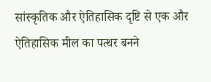सांस्कृतिक और ऐतिहासिक दृष्टि से एक और ऐतिहासिक मील का पत्थर बनने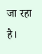जा रहा है।